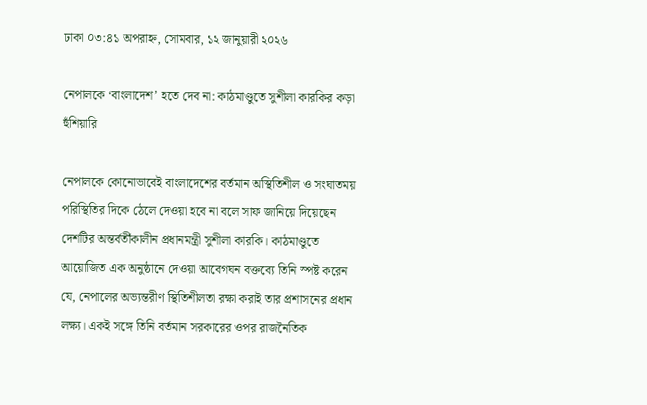ঢাকা ০৩:৪১ অপরাহ্ন, সোমবার, ১২ জানুয়ারী ২০২৬

নেপালকে ‘বাংলাদেশ’ হতে দেব না: কাঠমাণ্ডুতে সুশীলা কারকির কড়া হুঁশিয়ারি

নেপালকে কোনোভাবেই বাংলাদেশের বর্তমান অস্থিতিশীল ও সংঘাতময় পরিস্থিতির দিকে ঠেলে দেওয়া হবে না বলে সাফ জানিয়ে দিয়েছেন দেশটির অন্তর্বর্তীকালীন প্রধানমন্ত্রী সুশীলা কারকি। কাঠমাণ্ডুতে আয়োজিত এক অনুষ্ঠানে দেওয়া আবেগঘন বক্তব্যে তিনি স্পষ্ট করেন যে, নেপালের অভ্যন্তরীণ স্থিতিশীলতা রক্ষা করাই তার প্রশাসনের প্রধান লক্ষ্য। একই সঙ্গে তিনি বর্তমান সরকারের ওপর রাজনৈতিক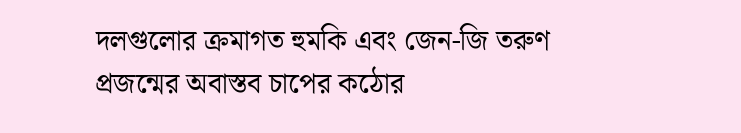দলগুলোর ক্রমাগত হুমকি এবং জেন-জি তরুণ প্রজন্মের অবাস্তব চাপের কঠোর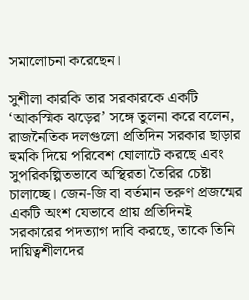সমালোচনা করেছেন।

সুশীলা কারকি তার সরকারকে একটি ‘আকস্মিক ঝড়ের’ সঙ্গে তুলনা করে বলেন, রাজনৈতিক দলগুলো প্রতিদিন সরকার ছাড়ার হুমকি দিয়ে পরিবেশ ঘোলাটে করছে এবং সুপরিকল্পিতভাবে অস্থিরতা তৈরির চেষ্টা চালাচ্ছে। জেন-জি বা বর্তমান তরুণ প্রজন্মের একটি অংশ যেভাবে প্রায় প্রতিদিনই সরকারের পদত্যাগ দাবি করছে, তাকে তিনি দায়িত্বশীলদের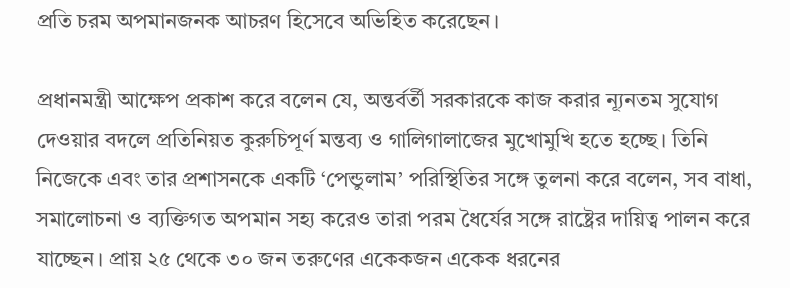প্রতি চরম অপমানজনক আচরণ হিসেবে অভিহিত করেছেন।

প্রধানমন্ত্রী আক্ষেপ প্রকাশ করে বলেন যে, অন্তর্বর্তী সরকারকে কাজ করার ন্যূনতম সুযোগ দেওয়ার বদলে প্রতিনিয়ত কুরুচিপূর্ণ মন্তব্য ও গালিগালাজের মুখোমুখি হতে হচ্ছে। তিনি নিজেকে এবং তার প্রশাসনকে একটি ‘পেন্ডুলাম’ পরিস্থিতির সঙ্গে তুলনা করে বলেন, সব বাধা, সমালোচনা ও ব্যক্তিগত অপমান সহ্য করেও তারা পরম ধৈর্যের সঙ্গে রাষ্ট্রের দায়িত্ব পালন করে যাচ্ছেন। প্রায় ২৫ থেকে ৩০ জন তরুণের একেকজন একেক ধরনের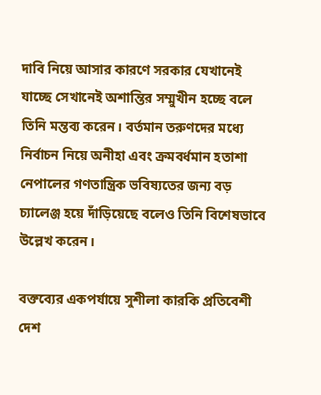দাবি নিয়ে আসার কারণে সরকার যেখানেই যাচ্ছে সেখানেই অশান্তির সম্মুখীন হচ্ছে বলে তিনি মন্তব্য করেন। বর্তমান তরুণদের মধ্যে নির্বাচন নিয়ে অনীহা এবং ক্রমবর্ধমান হতাশা নেপালের গণতান্ত্রিক ভবিষ্যতের জন্য বড় চ্যালেঞ্জ হয়ে দাঁড়িয়েছে বলেও তিনি বিশেষভাবে উল্লেখ করেন।

বক্তব্যের একপর্যায়ে সুশীলা কারকি প্রতিবেশী দেশ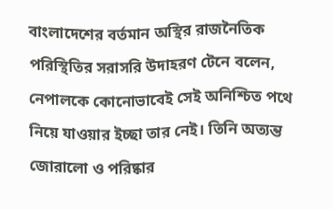বাংলাদেশের বর্তমান অস্থির রাজনৈতিক পরিস্থিতির সরাসরি উদাহরণ টেনে বলেন, নেপালকে কোনোভাবেই সেই অনিশ্চিত পথে নিয়ে যাওয়ার ইচ্ছা তার নেই। তিনি অত্যন্ত জোরালো ও পরিষ্কার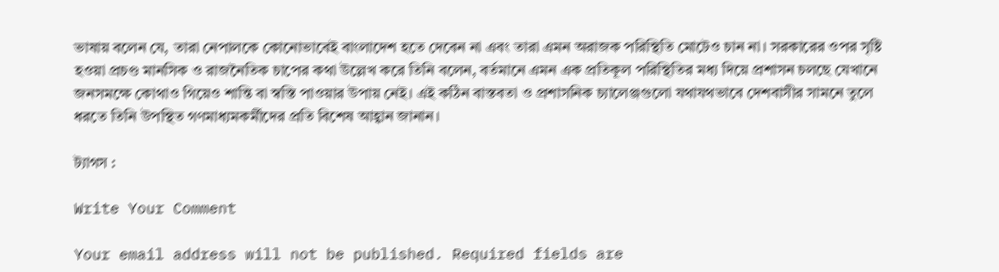ভাষায় বলেন যে, তারা নেপালকে কোনোভাবেই বাংলাদেশ হতে দেবেন না এবং তারা এমন অরাজক পরিস্থিতি মোটেও চান না। সরকারের ওপর সৃষ্টি হওয়া প্রচণ্ড মানসিক ও রাজনৈতিক চাপের কথা উল্লেখ করে তিনি বলেন, বর্তমানে এমন এক প্রতিকূল পরিস্থিতির মধ্য দিয়ে প্রশাসন চলছে যেখানে জনসমক্ষে কোথাও গিয়েও শান্তি বা স্বস্তি পাওয়ার উপায় নেই। এই কঠিন বাস্তবতা ও প্রশাসনিক চ্যালেঞ্জগুলো যথাযথভাবে দেশবাসীর সামনে তুলে ধরতে তিনি উপস্থিত গণমাধ্যমকর্মীদের প্রতি বিশেষ আহ্বান জানান।

ট্যাগস :

Write Your Comment

Your email address will not be published. Required fields are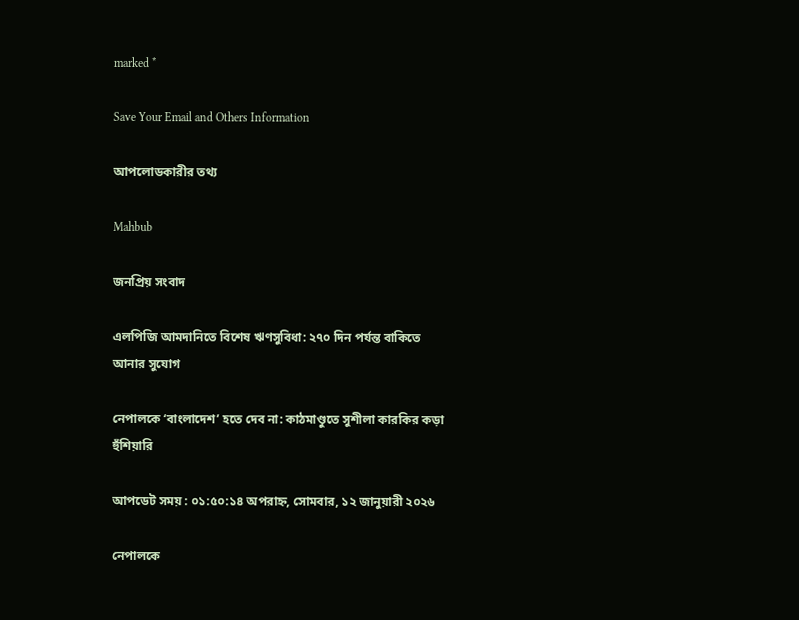marked *

Save Your Email and Others Information

আপলোডকারীর তথ্য

Mahbub

জনপ্রিয় সংবাদ

এলপিজি আমদানিতে বিশেষ ঋণসুবিধা: ২৭০ দিন পর্যন্ত বাকিতে আনার সুযোগ

নেপালকে ‘বাংলাদেশ’ হতে দেব না: কাঠমাণ্ডুতে সুশীলা কারকির কড়া হুঁশিয়ারি

আপডেট সময় : ০১:৫০:১৪ অপরাহ্ন, সোমবার, ১২ জানুয়ারী ২০২৬

নেপালকে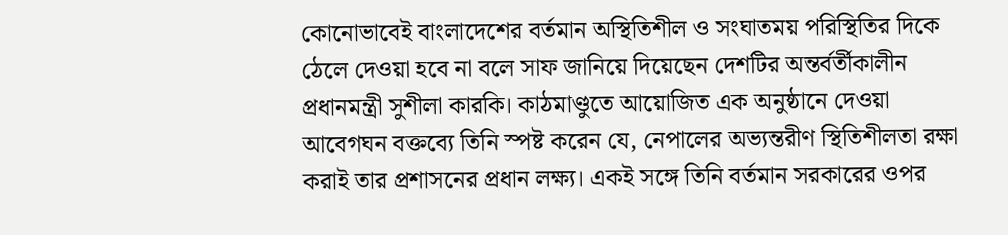কোনোভাবেই বাংলাদেশের বর্তমান অস্থিতিশীল ও সংঘাতময় পরিস্থিতির দিকে ঠেলে দেওয়া হবে না বলে সাফ জানিয়ে দিয়েছেন দেশটির অন্তর্বর্তীকালীন প্রধানমন্ত্রী সুশীলা কারকি। কাঠমাণ্ডুতে আয়োজিত এক অনুষ্ঠানে দেওয়া আবেগঘন বক্তব্যে তিনি স্পষ্ট করেন যে, নেপালের অভ্যন্তরীণ স্থিতিশীলতা রক্ষা করাই তার প্রশাসনের প্রধান লক্ষ্য। একই সঙ্গে তিনি বর্তমান সরকারের ওপর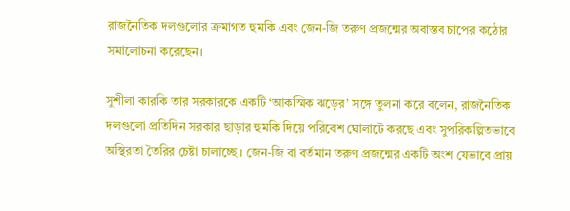রাজনৈতিক দলগুলোর ক্রমাগত হুমকি এবং জেন-জি তরুণ প্রজন্মের অবাস্তব চাপের কঠোর সমালোচনা করেছেন।

সুশীলা কারকি তার সরকারকে একটি ‘আকস্মিক ঝড়ের’ সঙ্গে তুলনা করে বলেন, রাজনৈতিক দলগুলো প্রতিদিন সরকার ছাড়ার হুমকি দিয়ে পরিবেশ ঘোলাটে করছে এবং সুপরিকল্পিতভাবে অস্থিরতা তৈরির চেষ্টা চালাচ্ছে। জেন-জি বা বর্তমান তরুণ প্রজন্মের একটি অংশ যেভাবে প্রায়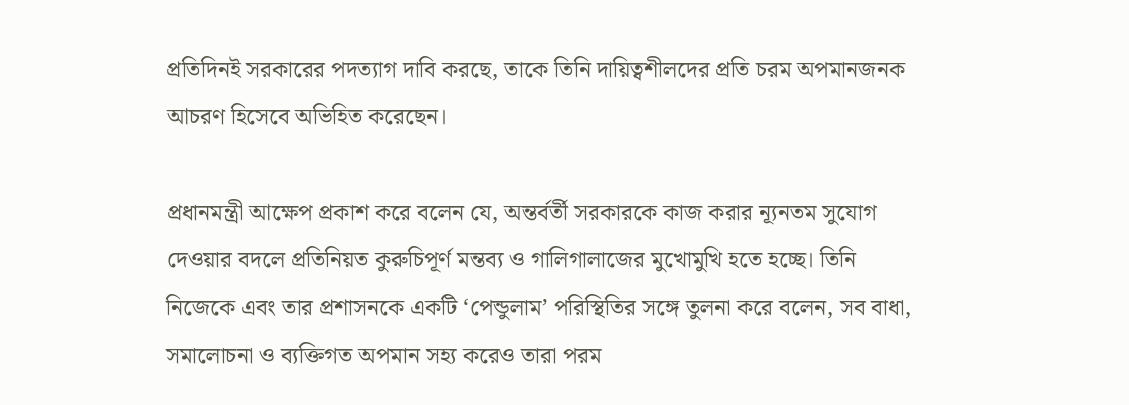প্রতিদিনই সরকারের পদত্যাগ দাবি করছে, তাকে তিনি দায়িত্বশীলদের প্রতি চরম অপমানজনক আচরণ হিসেবে অভিহিত করেছেন।

প্রধানমন্ত্রী আক্ষেপ প্রকাশ করে বলেন যে, অন্তর্বর্তী সরকারকে কাজ করার ন্যূনতম সুযোগ দেওয়ার বদলে প্রতিনিয়ত কুরুচিপূর্ণ মন্তব্য ও গালিগালাজের মুখোমুখি হতে হচ্ছে। তিনি নিজেকে এবং তার প্রশাসনকে একটি ‘পেন্ডুলাম’ পরিস্থিতির সঙ্গে তুলনা করে বলেন, সব বাধা, সমালোচনা ও ব্যক্তিগত অপমান সহ্য করেও তারা পরম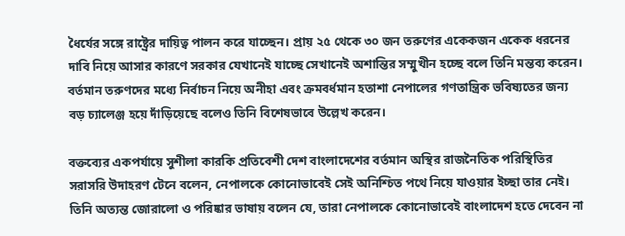ধৈর্যের সঙ্গে রাষ্ট্রের দায়িত্ব পালন করে যাচ্ছেন। প্রায় ২৫ থেকে ৩০ জন তরুণের একেকজন একেক ধরনের দাবি নিয়ে আসার কারণে সরকার যেখানেই যাচ্ছে সেখানেই অশান্তির সম্মুখীন হচ্ছে বলে তিনি মন্তব্য করেন। বর্তমান তরুণদের মধ্যে নির্বাচন নিয়ে অনীহা এবং ক্রমবর্ধমান হতাশা নেপালের গণতান্ত্রিক ভবিষ্যতের জন্য বড় চ্যালেঞ্জ হয়ে দাঁড়িয়েছে বলেও তিনি বিশেষভাবে উল্লেখ করেন।

বক্তব্যের একপর্যায়ে সুশীলা কারকি প্রতিবেশী দেশ বাংলাদেশের বর্তমান অস্থির রাজনৈতিক পরিস্থিতির সরাসরি উদাহরণ টেনে বলেন, নেপালকে কোনোভাবেই সেই অনিশ্চিত পথে নিয়ে যাওয়ার ইচ্ছা তার নেই। তিনি অত্যন্ত জোরালো ও পরিষ্কার ভাষায় বলেন যে, তারা নেপালকে কোনোভাবেই বাংলাদেশ হতে দেবেন না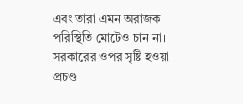এবং তারা এমন অরাজক পরিস্থিতি মোটেও চান না। সরকারের ওপর সৃষ্টি হওয়া প্রচণ্ড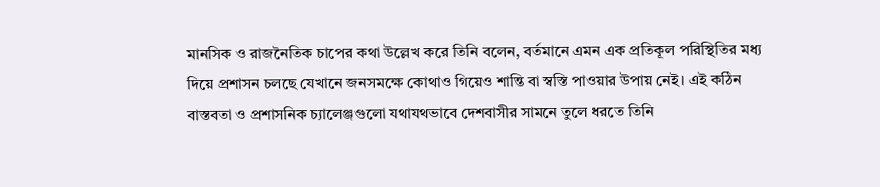মানসিক ও রাজনৈতিক চাপের কথা উল্লেখ করে তিনি বলেন, বর্তমানে এমন এক প্রতিকূল পরিস্থিতির মধ্য দিয়ে প্রশাসন চলছে যেখানে জনসমক্ষে কোথাও গিয়েও শান্তি বা স্বস্তি পাওয়ার উপায় নেই। এই কঠিন বাস্তবতা ও প্রশাসনিক চ্যালেঞ্জগুলো যথাযথভাবে দেশবাসীর সামনে তুলে ধরতে তিনি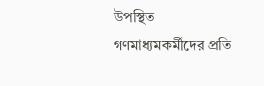উপস্থিত গণমাধ্যমকর্মীদের প্রতি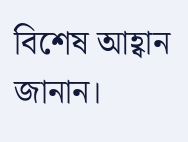বিশেষ আহ্বান জানান।